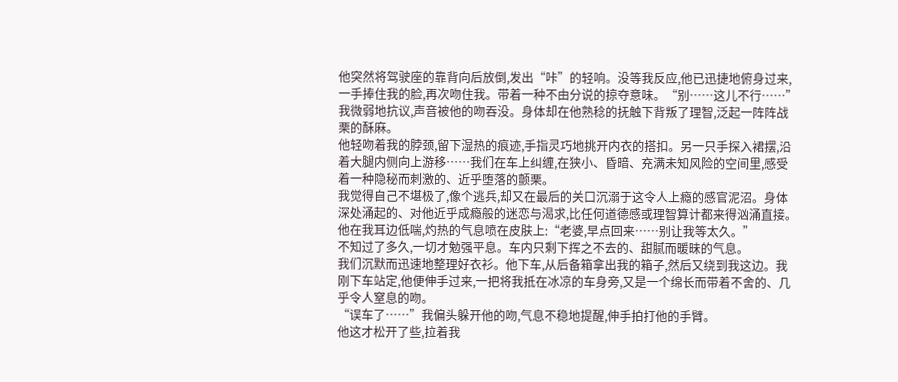他突然将驾驶座的靠背向后放倒,发出“咔”的轻响。没等我反应,他已迅捷地俯身过来,一手捧住我的脸,再次吻住我。带着一种不由分说的掠夺意味。“别……这儿不行……”我微弱地抗议,声音被他的吻吞没。身体却在他熟稔的抚触下背叛了理智,泛起一阵阵战栗的酥麻。
他轻吻着我的脖颈,留下湿热的痕迹,手指灵巧地挑开内衣的搭扣。另一只手探入裙摆,沿着大腿内侧向上游移……我们在车上纠缠,在狭小、昏暗、充满未知风险的空间里,感受着一种隐秘而刺激的、近乎堕落的颤栗。
我觉得自己不堪极了,像个逃兵,却又在最后的关口沉溺于这令人上瘾的感官泥沼。身体深处涌起的、对他近乎成瘾般的迷恋与渴求,比任何道德感或理智算计都来得汹涌直接。
他在我耳边低喘,灼热的气息喷在皮肤上:“老婆,早点回来……别让我等太久。”
不知过了多久,一切才勉强平息。车内只剩下挥之不去的、甜腻而暖昧的气息。
我们沉默而迅速地整理好衣衫。他下车,从后备箱拿出我的箱子,然后又绕到我这边。我刚下车站定,他便伸手过来,一把将我抵在冰凉的车身旁,又是一个绵长而带着不舍的、几乎令人窒息的吻。
“误车了……”我偏头躲开他的吻,气息不稳地提醒,伸手拍打他的手臂。
他这才松开了些,拉着我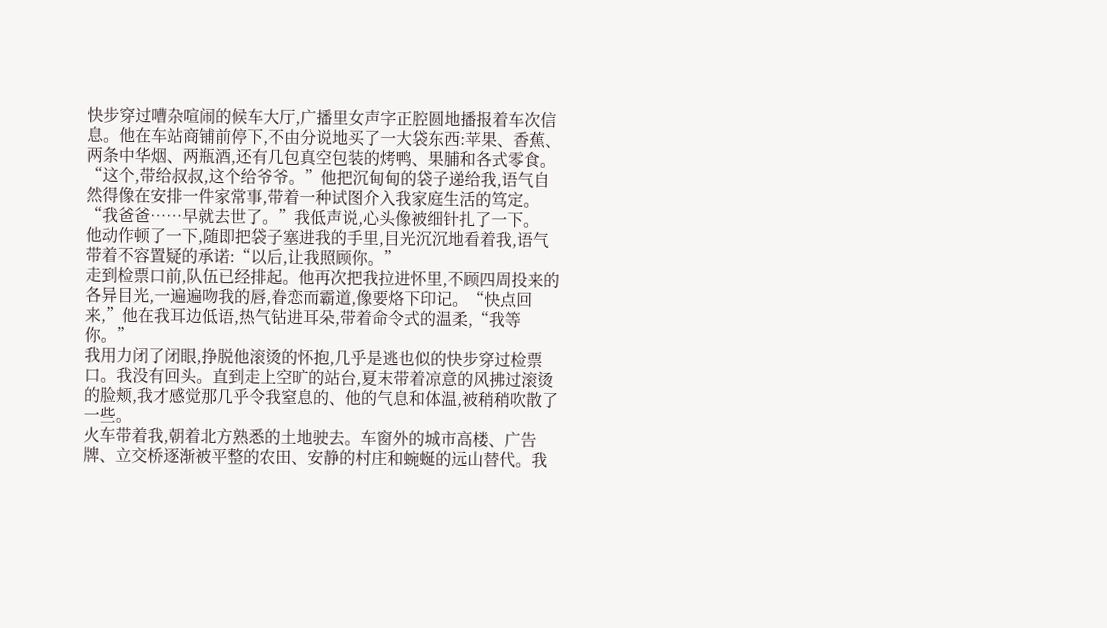快步穿过嘈杂喧闹的候车大厅,广播里女声字正腔圆地播报着车次信息。他在车站商铺前停下,不由分说地买了一大袋东西:苹果、香蕉、两条中华烟、两瓶酒,还有几包真空包装的烤鸭、果脯和各式零食。
“这个,带给叔叔,这个给爷爷。”他把沉甸甸的袋子递给我,语气自然得像在安排一件家常事,带着一种试图介入我家庭生活的笃定。
“我爸爸……早就去世了。”我低声说,心头像被细针扎了一下。
他动作顿了一下,随即把袋子塞进我的手里,目光沉沉地看着我,语气带着不容置疑的承诺:“以后,让我照顾你。”
走到检票口前,队伍已经排起。他再次把我拉进怀里,不顾四周投来的各异目光,一遍遍吻我的唇,眷恋而霸道,像要烙下印记。“快点回来,”他在我耳边低语,热气钻进耳朵,带着命令式的温柔,“我等你。”
我用力闭了闭眼,挣脱他滚烫的怀抱,几乎是逃也似的快步穿过检票口。我没有回头。直到走上空旷的站台,夏末带着凉意的风拂过滚烫的脸颊,我才感觉那几乎令我窒息的、他的气息和体温,被稍稍吹散了一些。
火车带着我,朝着北方熟悉的土地驶去。车窗外的城市高楼、广告牌、立交桥逐渐被平整的农田、安静的村庄和蜿蜒的远山替代。我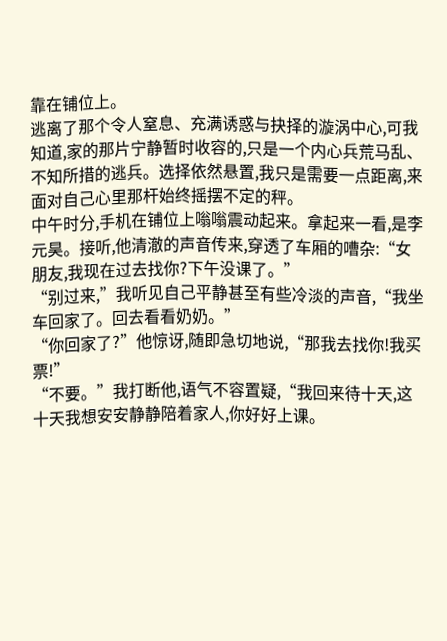靠在铺位上。
逃离了那个令人窒息、充满诱惑与抉择的漩涡中心,可我知道,家的那片宁静暂时收容的,只是一个内心兵荒马乱、不知所措的逃兵。选择依然悬置,我只是需要一点距离,来面对自己心里那杆始终摇摆不定的秤。
中午时分,手机在铺位上嗡嗡震动起来。拿起来一看,是李元昊。接听,他清澈的声音传来,穿透了车厢的嘈杂:“女朋友,我现在过去找你?下午没课了。”
“别过来,”我听见自己平静甚至有些冷淡的声音,“我坐车回家了。回去看看奶奶。”
“你回家了?”他惊讶,随即急切地说,“那我去找你!我买票!”
“不要。”我打断他,语气不容置疑,“我回来待十天,这十天我想安安静静陪着家人,你好好上课。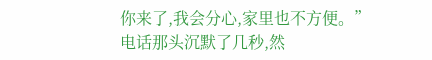你来了,我会分心,家里也不方便。”
电话那头沉默了几秒,然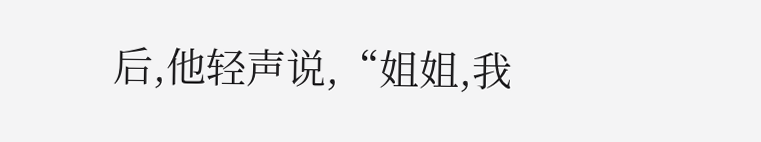后,他轻声说,“姐姐,我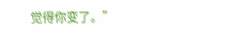觉得你变了。”